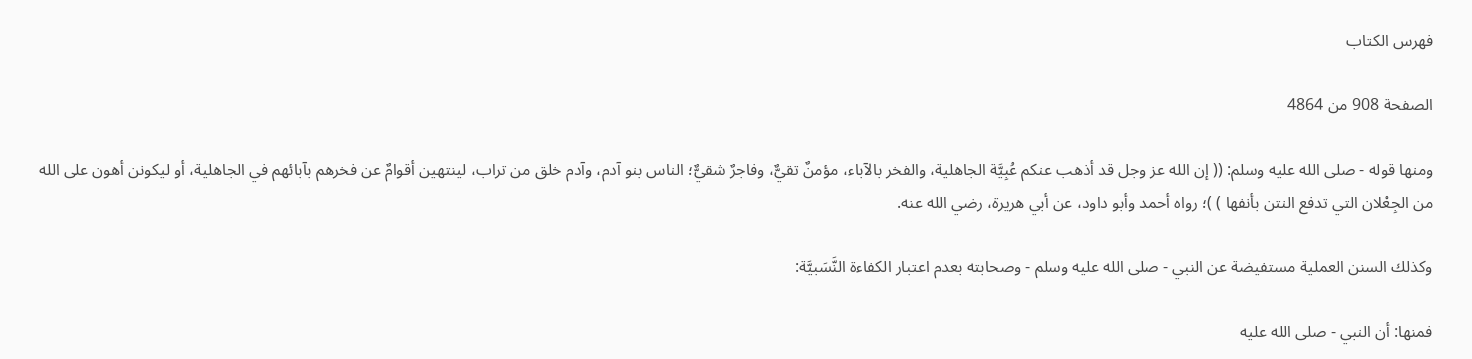فهرس الكتاب

الصفحة 908 من 4864

ومنها قوله - صلى الله عليه وسلم: (( إن الله عز وجل قد أذهب عنكم عُبِيَّة الجاهلية، والفخر بالآباء، مؤمنٌ تقيٌّ، وفاجرٌ شقيٌّ؛ الناس بنو آدم، وآدم خلق من تراب، لينتهين أقوامٌ عن فخرهم بآبائهم في الجاهلية، أو ليكونن أهون على الله من الجِعْلان التي تدفع النتن بأنفها ) )؛ رواه أحمد وأبو داود، عن أبي هريرة، رضي الله عنه.

وكذلك السنن العملية مستفيضة عن النبي - صلى الله عليه وسلم - وصحابته بعدم اعتبار الكفاءة النَّسَبيَّة:

فمنها: أن النبي - صلى الله عليه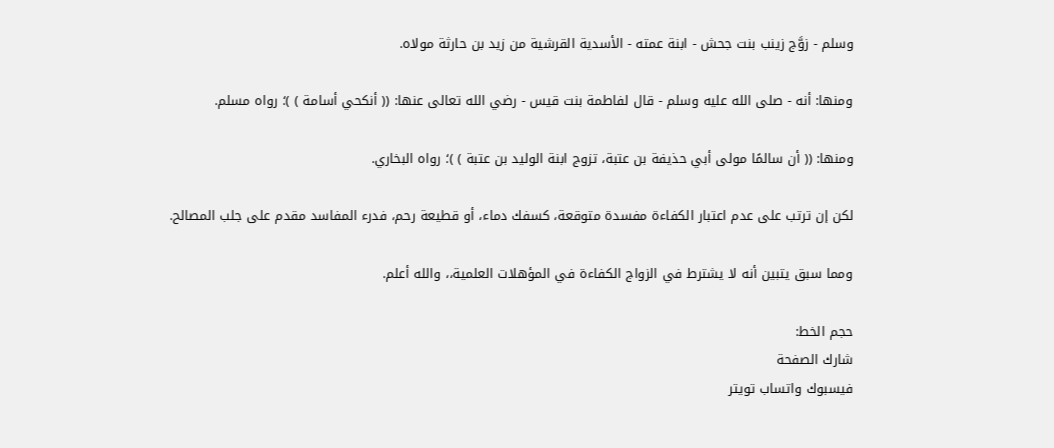وسلم - زوَّج زينب بنت جحش - ابنة عمته - الأسدية القرشية من زيد بن حارثة مولاه.

ومنها: أنه - صلى الله عليه وسلم - قال لفاطمة بنت قيس - رضي الله تعالى عنها: (( أنكحي أسامة ) )؛ رواه مسلم.

ومنها: (( أن سالمًا مولى أبي حذيفة بن عتبة، تزوج ابنة الوليد بن عتبة ) )؛ رواه البخاري.

لكن إن ترتب على عدم اعتبار الكفاءة مفسدة متوقعة، كسفك دماء، أو قطيعة رحم، فدرء المفاسد مقدم على جلب المصالح.

ومما سبق يتبين أنه لا يشترط في الزواج الكفاءة في المؤهلات العلمية،، والله أعلم.

حجم الخط:
شارك الصفحة
فيسبوك واتساب تويتر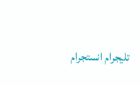تليجرام انستجرام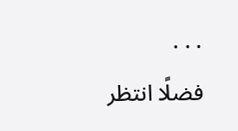. . .
فضلًا انتظر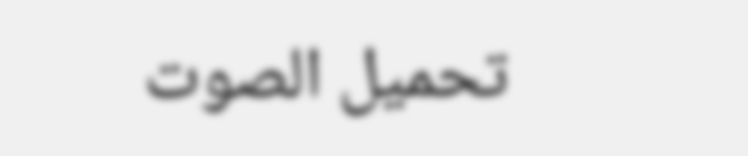تحميل الصوت